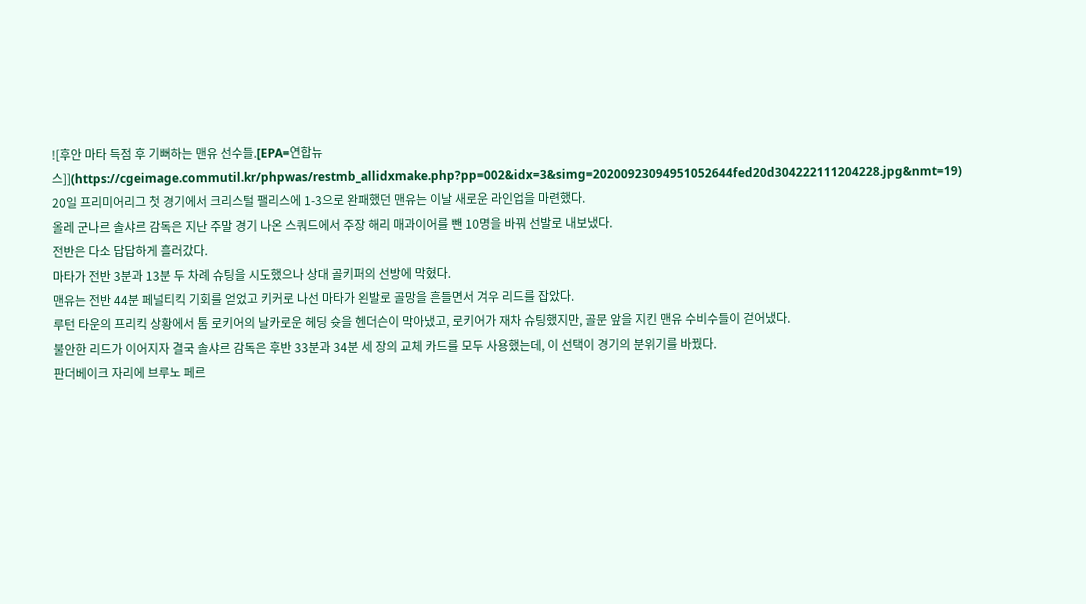![후안 마타 득점 후 기뻐하는 맨유 선수들.[EPA=연합뉴스]](https://cgeimage.commutil.kr/phpwas/restmb_allidxmake.php?pp=002&idx=3&simg=20200923094951052644fed20d304222111204228.jpg&nmt=19)
20일 프리미어리그 첫 경기에서 크리스털 팰리스에 1-3으로 완패했던 맨유는 이날 새로운 라인업을 마련했다.
올레 군나르 솔샤르 감독은 지난 주말 경기 나온 스쿼드에서 주장 해리 매과이어를 뺀 10명을 바꿔 선발로 내보냈다.
전반은 다소 답답하게 흘러갔다.
마타가 전반 3분과 13분 두 차례 슈팅을 시도했으나 상대 골키퍼의 선방에 막혔다.
맨유는 전반 44분 페널티킥 기회를 얻었고 키커로 나선 마타가 왼발로 골망을 흔들면서 겨우 리드를 잡았다.
루턴 타운의 프리킥 상황에서 톰 로키어의 날카로운 헤딩 슛을 헨더슨이 막아냈고, 로키어가 재차 슈팅했지만, 골문 앞을 지킨 맨유 수비수들이 걷어냈다.
불안한 리드가 이어지자 결국 솔샤르 감독은 후반 33분과 34분 세 장의 교체 카드를 모두 사용했는데, 이 선택이 경기의 분위기를 바꿨다.
판더베이크 자리에 브루노 페르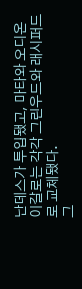난데스가 투입됐고, 마타와 오디온 이갈로는 각각 그린우드와 래시퍼드로 교체됐다.
그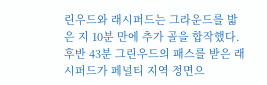린우드와 래시퍼드는 그라운드를 밟은 지 10분 만에 추가 골을 합작했다.
후반 43분 그린우드의 패스를 받은 래시퍼드가 페널티 지역 정면으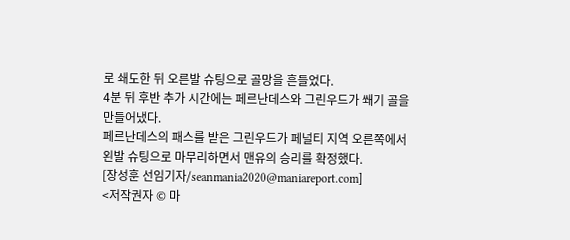로 쇄도한 뒤 오른발 슈팅으로 골망을 흔들었다.
4분 뒤 후반 추가 시간에는 페르난데스와 그린우드가 쐐기 골을 만들어냈다.
페르난데스의 패스를 받은 그린우드가 페널티 지역 오른쪽에서 왼발 슈팅으로 마무리하면서 맨유의 승리를 확정했다.
[장성훈 선임기자/seanmania2020@maniareport.com]
<저작권자 © 마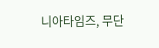니아타임즈, 무단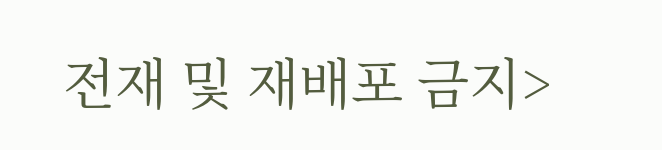전재 및 재배포 금지>